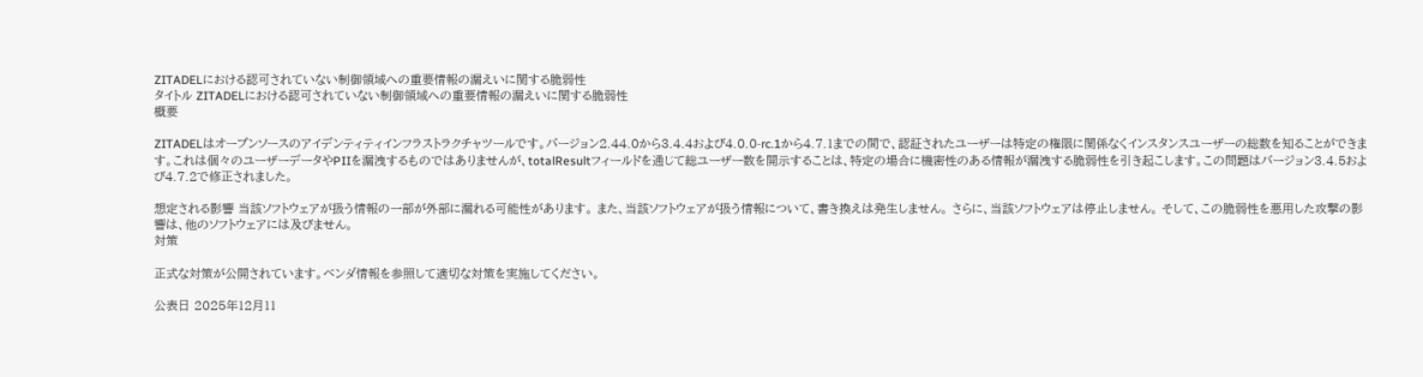ZITADELにおける認可されていない制御領域への重要情報の漏えいに関する脆弱性
タイトル ZITADELにおける認可されていない制御領域への重要情報の漏えいに関する脆弱性
概要

ZITADELはオープンソースのアイデンティティインフラストラクチャツールです。バージョン2.44.0から3.4.4および4.0.0-rc.1から4.7.1までの間で、認証されたユーザーは特定の権限に関係なくインスタンスユーザーの総数を知ることができます。これは個々のユーザーデータやPIIを漏洩するものではありませんが、totalResultフィールドを通じて総ユーザー数を開示することは、特定の場合に機密性のある情報が漏洩する脆弱性を引き起こします。この問題はバージョン3.4.5および4.7.2で修正されました。

想定される影響 当該ソフトウェアが扱う情報の一部が外部に漏れる可能性があります。 また、当該ソフトウェアが扱う情報について、書き換えは発生しません。 さらに、当該ソフトウェアは停止しません。 そして、この脆弱性を悪用した攻撃の影響は、他のソフトウェアには及びません。
対策

正式な対策が公開されています。ベンダ情報を参照して適切な対策を実施してください。

公表日 2025年12月11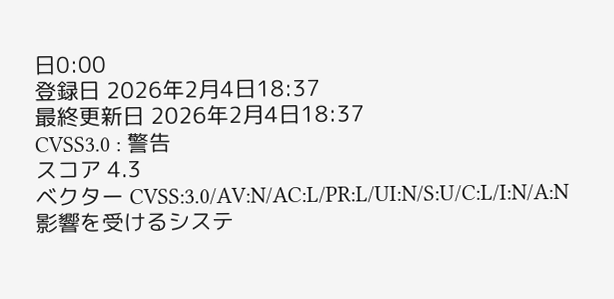日0:00
登録日 2026年2月4日18:37
最終更新日 2026年2月4日18:37
CVSS3.0 : 警告
スコア 4.3
ベクター CVSS:3.0/AV:N/AC:L/PR:L/UI:N/S:U/C:L/I:N/A:N
影響を受けるシステ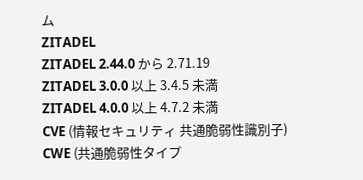ム
ZITADEL
ZITADEL 2.44.0 から 2.71.19
ZITADEL 3.0.0 以上 3.4.5 未満
ZITADEL 4.0.0 以上 4.7.2 未満
CVE (情報セキュリティ 共通脆弱性識別子)
CWE (共通脆弱性タイプ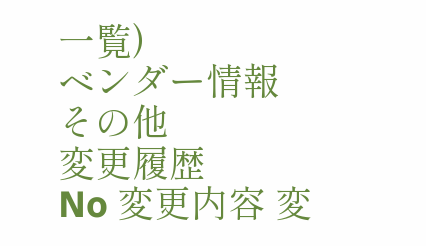一覧)
ベンダー情報
その他
変更履歴
No 変更内容 変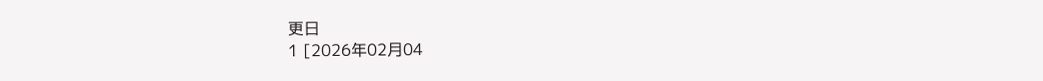更日
1 [2026年02月04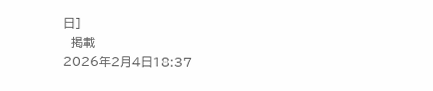日]
  掲載
2026年2月4日18:37